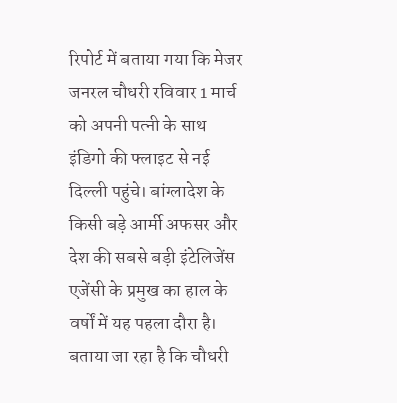रिपोर्ट में बताया गया कि मेजर जनरल चौधरी रविवार 1 मार्च को अपनी पत्नी के साथ इंडिगो की फ्लाइट से नई दिल्ली पहुंचे। बांग्लादेश के किसी बड़े आर्मी अफसर और देश की सबसे बड़ी इंटेलिजेंस एजेंसी के प्रमुख का हाल के वर्षों में यह पहला दौरा है। बताया जा रहा है कि चौधरी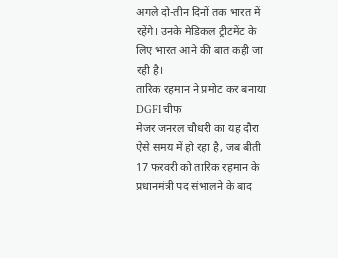अगले दो-तीन दिनों तक भारत में रहेंगे। उनके मेडिकल ट्रीटमेंट के लिए भारत आने की बात कही जा रही है।
तारिक रहमान ने प्रमोट कर बनाया DGFI चीफ
मेजर जनरल चौधरी का यह दौरा ऐसे समय में हो रहा है, जब बीती 17 फरवरी को तारिक रहमान के प्रधानमंत्री पद संभालने के बाद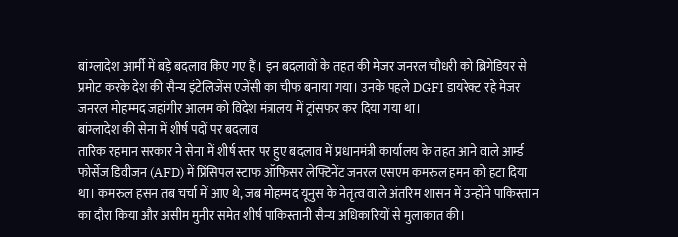बांग्लादेश आर्मी में बड़े बदलाव किए गए हैं। इन बदलावों के तहत की मेजर जनरल चौधरी को ब्रिगेडियर से प्रमोट करके देश की सैन्य इंटेलिजेंस एजेंसी का चीफ बनाया गया। उनके पहले DGFI डायरेक्ट रहे मेजर जनरल मोहम्मद जहांगीर आलम को विदेश मंत्रालय में ट्रांसफर कर दिया गया था।
बांग्लादेश की सेना में शीर्ष पदों पर बदलाव
तारिक रहमान सरकार ने सेना में शीर्ष स्तर पर हुए बदलाव में प्रधानमंत्री कार्यालय के तहत आने वाले आर्म्ड फोर्सेज डिवीजन (AFD) में प्रिंसिपल स्टाफ ऑफिसर लेफ्टिनेंट जनरल एसएम कमरुल हमन को हटा दिया था। कमरुल हसन तब चर्चा में आए थे, जब मोहम्मद यूनुस के नेतृत्व वाले अंतरिम शासन में उन्होंने पाकिस्तान का दौरा किया और असीम मुनीर समेत शीर्ष पाकिस्तानी सैन्य अधिकारियों से मुलाकात की।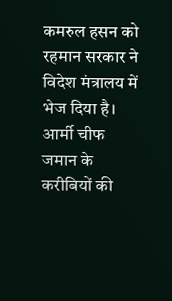कमरुल हसन को रहमान सरकार ने विदेश मंत्रालय में भेज दिया है।
आर्मी चीफ जमान के करीबियों की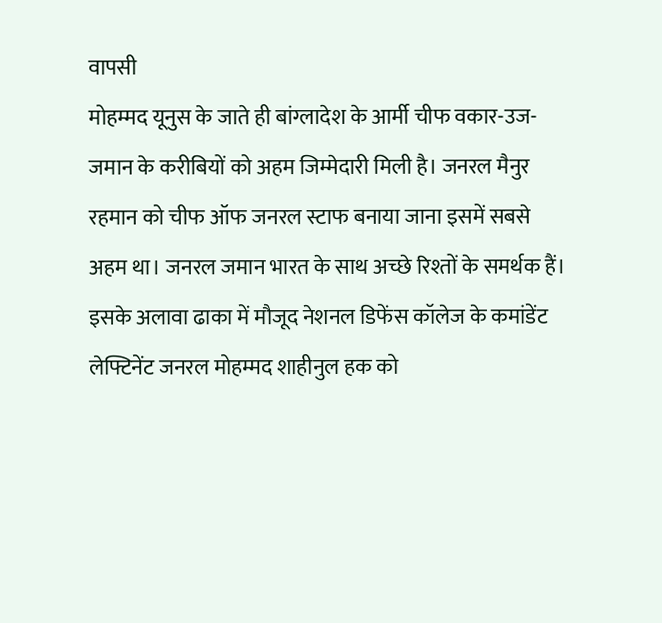वापसी
मोहम्मद यूनुस के जाते ही बांग्लादेश के आर्मी चीफ वकार-उज-जमान के करीबियों को अहम जिम्मेदारी मिली है। जनरल मैनुर रहमान को चीफ ऑफ जनरल स्टाफ बनाया जाना इसमें सबसे अहम था। जनरल जमान भारत के साथ अच्छे रिश्तों के समर्थक हैं। इसके अलावा ढाका में मौजूद नेशनल डिफेंस कॉलेज के कमांडेंट लेफ्टिनेंट जनरल मोहम्मद शाहीनुल हक को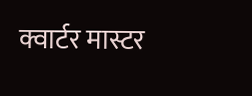क्वार्टर मास्टर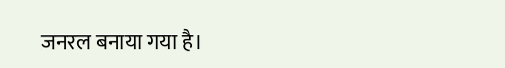जनरल बनाया गया है।